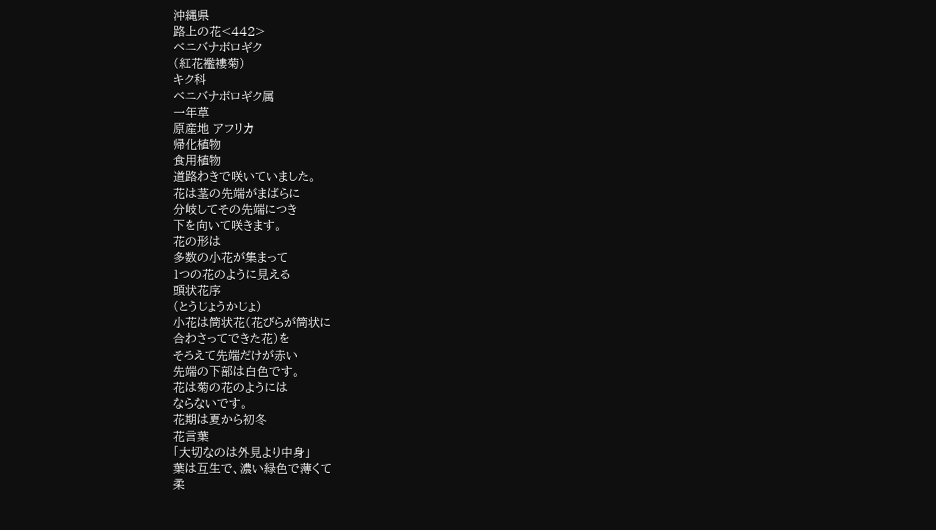沖縄県
路上の花<442>
ベニバナボロギク
(紅花襤褸菊)
キク科
ベニバナボロギク属
一年草
原産地 アフリカ
帰化植物
食用植物
道路わきで咲いていました。
花は茎の先端がまばらに
分岐してその先端につき
下を向いて咲きます。
花の形は
多数の小花が集まって
1つの花のように見える
頭状花序
(とうじょうかじょ)
小花は筒状花(花びらが筒状に
合わさってできた花)を
そろえて先端だけが赤い
先端の下部は白色です。
花は菊の花のようには
ならないです。
花期は夏から初冬
花言葉
「大切なのは外見より中身」
葉は互生で、濃い緑色で薄くて
柔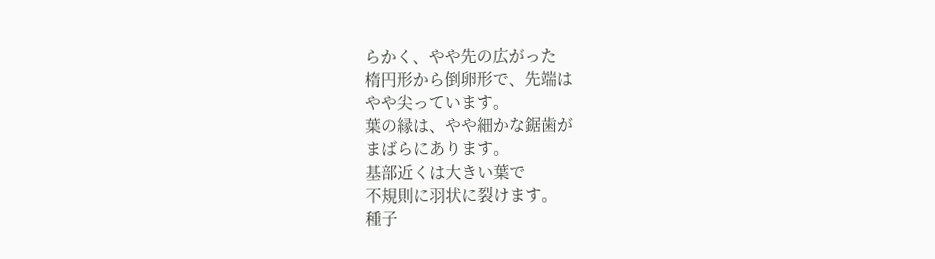らかく、やや先の広がった
楕円形から倒卵形で、先端は
やや尖っています。
葉の縁は、やや細かな鋸歯が
まばらにあります。
基部近くは大きい葉で
不規則に羽状に裂けます。
種子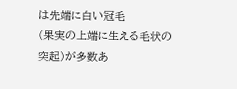は先端に白い冠毛
(果実の上端に生える毛状の
突起)が多数あ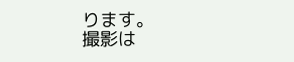ります。
撮影は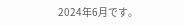2024年6月です。